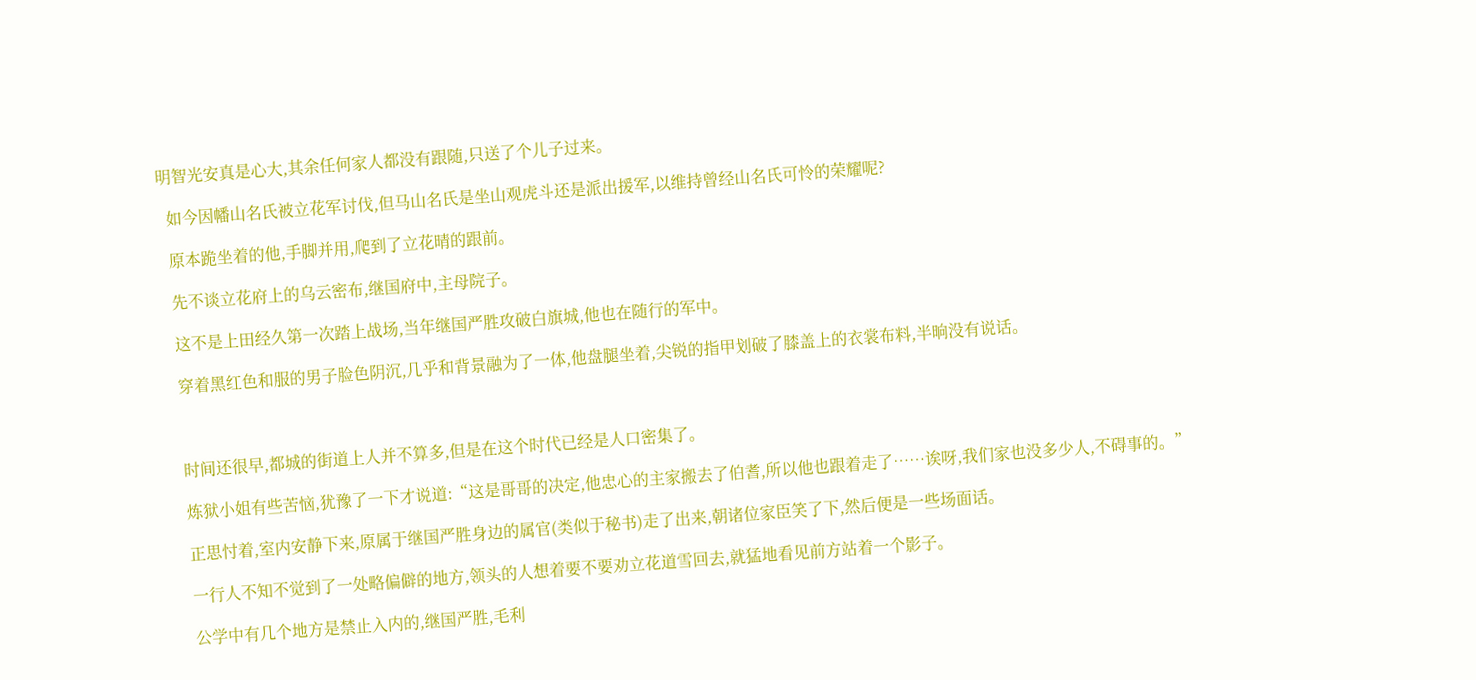明智光安真是心大,其余任何家人都没有跟随,只送了个儿子过来。

  如今因幡山名氏被立花军讨伐,但马山名氏是坐山观虎斗还是派出援军,以维持曾经山名氏可怜的荣耀呢?

  原本跪坐着的他,手脚并用,爬到了立花晴的跟前。

  先不谈立花府上的乌云密布,继国府中,主母院子。

  这不是上田经久第一次踏上战场,当年继国严胜攻破白旗城,他也在随行的军中。

  穿着黑红色和服的男子脸色阴沉,几乎和背景融为了一体,他盘腿坐着,尖锐的指甲划破了膝盖上的衣裳布料,半晌没有说话。



  时间还很早,都城的街道上人并不算多,但是在这个时代已经是人口密集了。

  炼狱小姐有些苦恼,犹豫了一下才说道:“这是哥哥的决定,他忠心的主家搬去了伯耆,所以他也跟着走了……诶呀,我们家也没多少人,不碍事的。”

  正思忖着,室内安静下来,原属于继国严胜身边的属官(类似于秘书)走了出来,朝诸位家臣笑了下,然后便是一些场面话。

  一行人不知不觉到了一处略偏僻的地方,领头的人想着要不要劝立花道雪回去,就猛地看见前方站着一个影子。

  公学中有几个地方是禁止入内的,继国严胜,毛利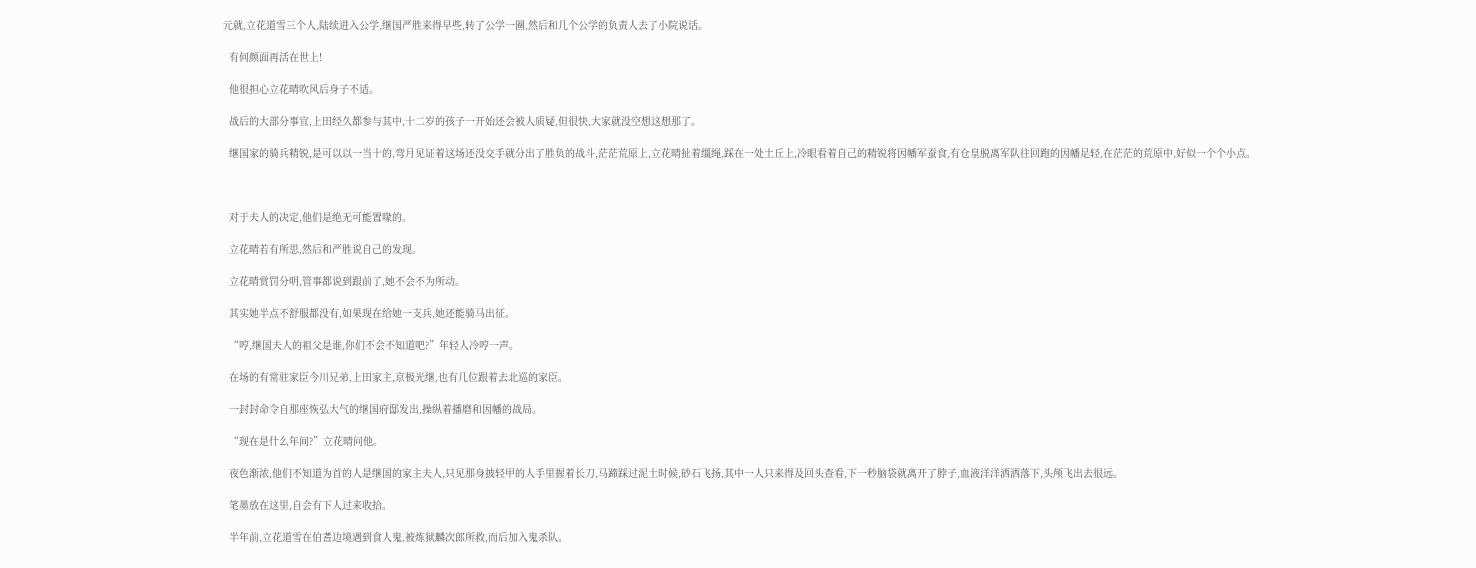元就,立花道雪三个人,陆续进入公学,继国严胜来得早些,转了公学一圈,然后和几个公学的负责人去了小院说话。

  有何颜面再活在世上!

  他很担心立花晴吹风后身子不适。

  战后的大部分事宜,上田经久都参与其中,十二岁的孩子一开始还会被人质疑,但很快,大家就没空想这想那了。

  继国家的骑兵精锐,是可以以一当十的,弯月见证着这场还没交手就分出了胜负的战斗,茫茫荒原上,立花晴扯着缰绳,踩在一处土丘上,冷眼看着自己的精锐将因幡军蚕食,有仓皇脱离军队往回跑的因幡足轻,在茫茫的荒原中,好似一个个小点。



  对于夫人的决定,他们是绝无可能置喙的。

  立花晴若有所思,然后和严胜说自己的发现。

  立花晴赏罚分明,管事都说到跟前了,她不会不为所动。

  其实她半点不舒服都没有,如果现在给她一支兵,她还能骑马出征。

  “哼,继国夫人的祖父是谁,你们不会不知道吧?”年轻人冷哼一声。

  在场的有常驻家臣今川兄弟,上田家主,京极光继,也有几位跟着去北巡的家臣。

  一封封命令自那座恢弘大气的继国府邸发出,操纵着播磨和因幡的战局。

  “现在是什么年间?”立花晴问他。

  夜色渐浓,他们不知道为首的人是继国的家主夫人,只见那身披轻甲的人手里握着长刀,马蹄踩过泥土时候,砂石飞扬,其中一人只来得及回头查看,下一秒脑袋就离开了脖子,血液洋洋洒洒落下,头颅飞出去很远。

  笔墨放在这里,自会有下人过来收拾。

  半年前,立花道雪在伯耆边境遇到食人鬼,被炼狱麟次郎所救,而后加入鬼杀队。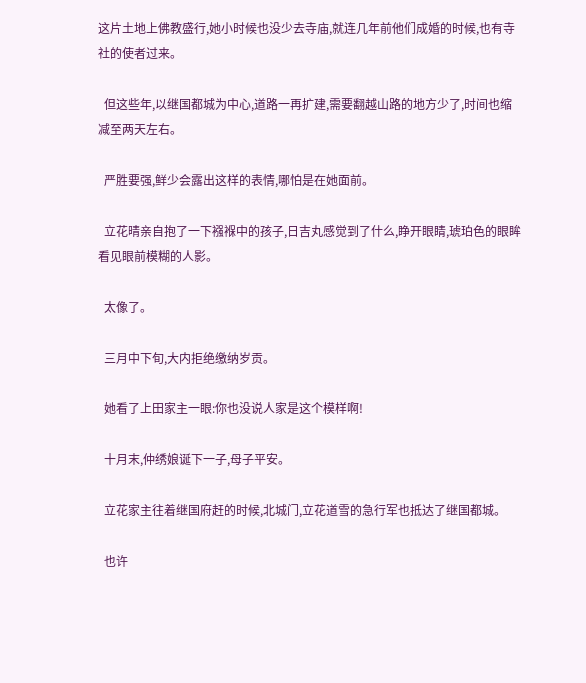这片土地上佛教盛行,她小时候也没少去寺庙,就连几年前他们成婚的时候,也有寺社的使者过来。

  但这些年,以继国都城为中心,道路一再扩建,需要翻越山路的地方少了,时间也缩减至两天左右。

  严胜要强,鲜少会露出这样的表情,哪怕是在她面前。

  立花晴亲自抱了一下襁褓中的孩子,日吉丸感觉到了什么,睁开眼睛,琥珀色的眼眸看见眼前模糊的人影。

  太像了。

  三月中下旬,大内拒绝缴纳岁贡。

  她看了上田家主一眼:你也没说人家是这个模样啊!

  十月末,仲绣娘诞下一子,母子平安。

  立花家主往着继国府赶的时候,北城门,立花道雪的急行军也抵达了继国都城。

  也许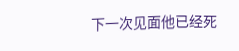下一次见面他已经死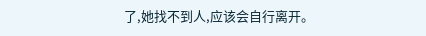了,她找不到人,应该会自行离开。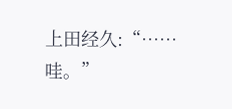上田经久:“……哇。”